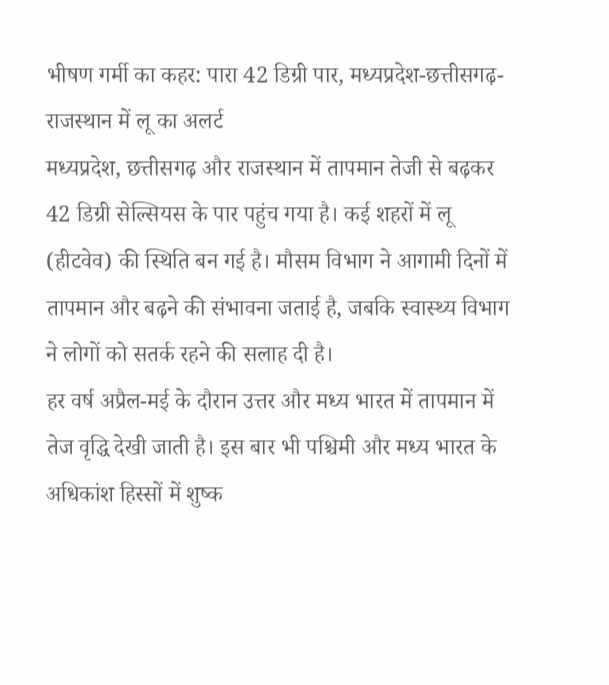भीषण गर्मी का कहर: पारा 42 डिग्री पार, मध्यप्रदेश-छत्तीसगढ़-राजस्थान में लू का अलर्ट
मध्यप्रदेश, छत्तीसगढ़ और राजस्थान में तापमान तेजी से बढ़कर 42 डिग्री सेल्सियस के पार पहुंच गया है। कई शहरों में लू (हीटवेव) की स्थिति बन गई है। मौसम विभाग ने आगामी दिनों में तापमान और बढ़ने की संभावना जताई है, जबकि स्वास्थ्य विभाग ने लोगों को सतर्क रहने की सलाह दी है।
हर वर्ष अप्रैल-मई के दौरान उत्तर और मध्य भारत में तापमान में तेज वृद्धि देखी जाती है। इस बार भी पश्चिमी और मध्य भारत के अधिकांश हिस्सों में शुष्क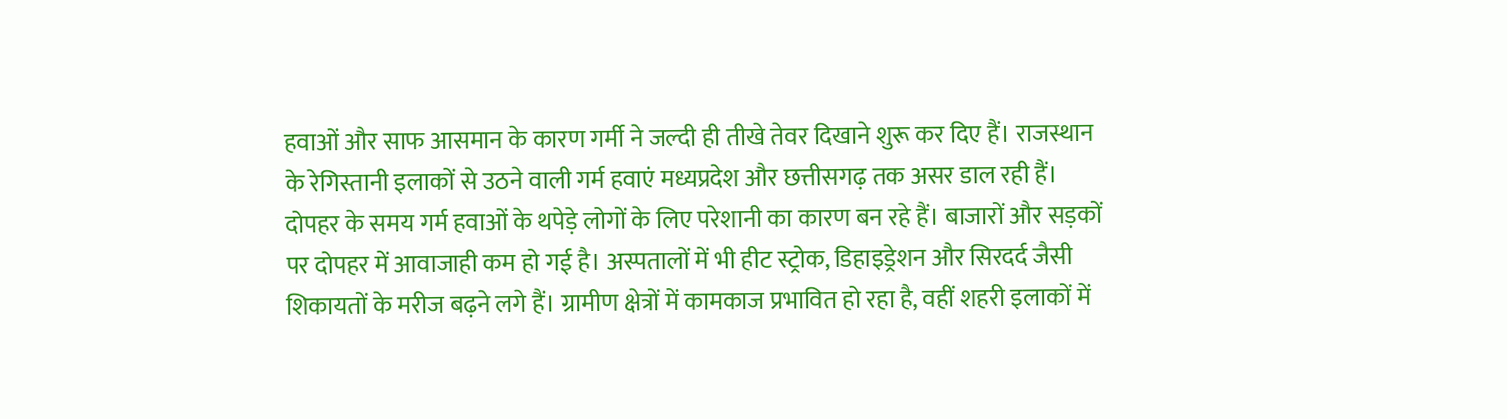हवाओं और साफ आसमान के कारण गर्मी ने जल्दी ही तीखे तेवर दिखाने शुरू कर दिए हैं। राजस्थान के रेगिस्तानी इलाकों से उठने वाली गर्म हवाएं मध्यप्रदेश और छत्तीसगढ़ तक असर डाल रही हैं।
दोपहर के समय गर्म हवाओं के थपेड़े लोगों के लिए परेशानी का कारण बन रहे हैं। बाजारों और सड़कों पर दोपहर में आवाजाही कम हो गई है। अस्पतालों में भी हीट स्ट्रोक, डिहाइड्रेशन और सिरदर्द जैसी शिकायतों के मरीज बढ़ने लगे हैं। ग्रामीण क्षेत्रों में कामकाज प्रभावित हो रहा है, वहीं शहरी इलाकों में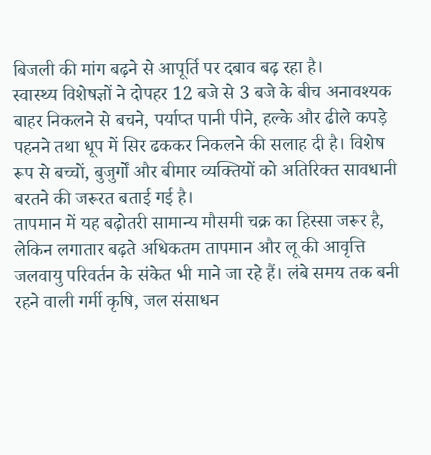बिजली की मांग बढ़ने से आपूर्ति पर दबाव बढ़ रहा है।
स्वास्थ्य विशेषज्ञों ने दोपहर 12 बजे से 3 बजे के बीच अनावश्यक बाहर निकलने से बचने, पर्याप्त पानी पीने, हल्के और ढीले कपड़े पहनने तथा धूप में सिर ढककर निकलने की सलाह दी है। विशेष रूप से बच्चों, बुजुर्गों और बीमार व्यक्तियों को अतिरिक्त सावधानी बरतने की जरूरत बताई गई है।
तापमान में यह बढ़ोतरी सामान्य मौसमी चक्र का हिस्सा जरूर है, लेकिन लगातार बढ़ते अधिकतम तापमान और लू की आवृत्ति जलवायु परिवर्तन के संकेत भी माने जा रहे हैं। लंबे समय तक बनी रहने वाली गर्मी कृषि, जल संसाधन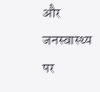और जनस्वास्थ्य पर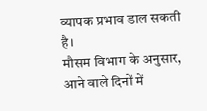व्यापक प्रभाव डाल सकती है।
मौसम विभाग के अनुसार, आने वाले दिनों में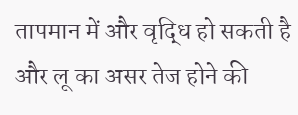तापमान में और वृद्धि हो सकती है और लू का असर तेज होने की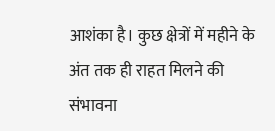आशंका है। कुछ क्षेत्रों में महीने के अंत तक ही राहत मिलने की संभावना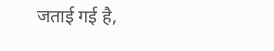जताई गई है,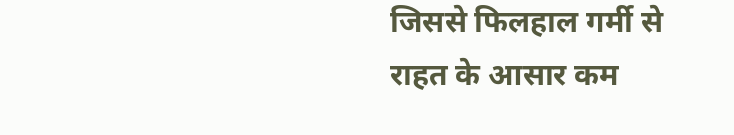जिससे फिलहाल गर्मी से राहत के आसार कम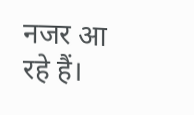नजर आ रहे हैं।